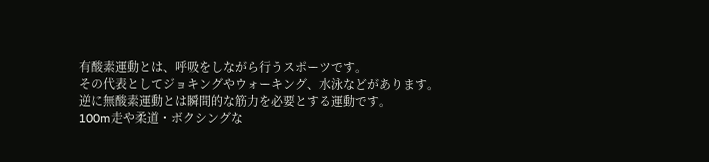有酸素運動とは、呼吸をしながら行うスポーツです。
その代表としてジョキングやウォーキング、水泳などがあります。
逆に無酸素運動とは瞬間的な筋力を必要とする運動です。
100m走や柔道・ボクシングな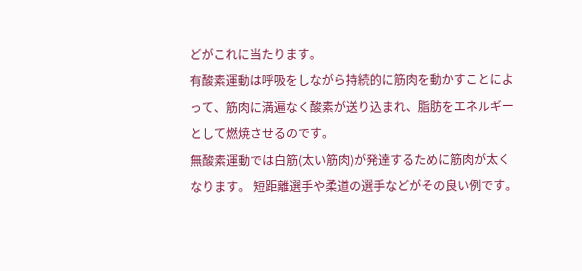どがこれに当たります。
有酸素運動は呼吸をしながら持続的に筋肉を動かすことによって、筋肉に満遍なく酸素が送り込まれ、脂肪をエネルギーとして燃焼させるのです。
無酸素運動では白筋(太い筋肉)が発達するために筋肉が太く
なります。 短距離選手や柔道の選手などがその良い例です。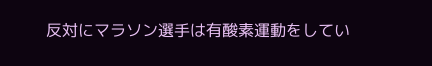反対にマラソン選手は有酸素運動をしてい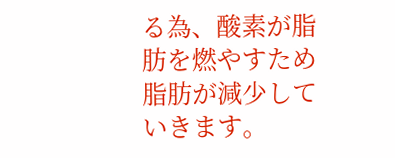る為、酸素が脂肪を燃やすため脂肪が減少していきます。